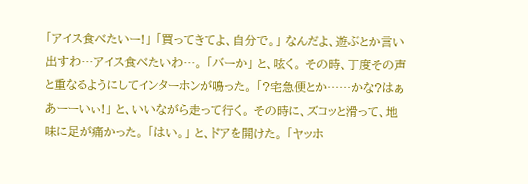「アイス食べたいー!」 「買ってきてよ、自分で。」 なんだよ、遊ぶとか言い出すわ…アイス食べたいわ…。 「バーか」 と、呟く。 その時、丁度その声と重なるようにしてインターホンが鳴った。 「?宅急便とか……かな?はぁあーーいぃ!」 と、いいながら走って行く。 その時に、ズコッと滑って、地味に足が痛かった。 「はい。」 と、ドアを開けた。 「ヤッホ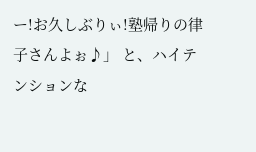ー!お久しぶりぃ!塾帰りの律子さんよぉ♪」 と、ハイテンションな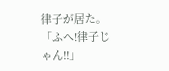律子が居た。 「ふへ!律子じゃん!!」